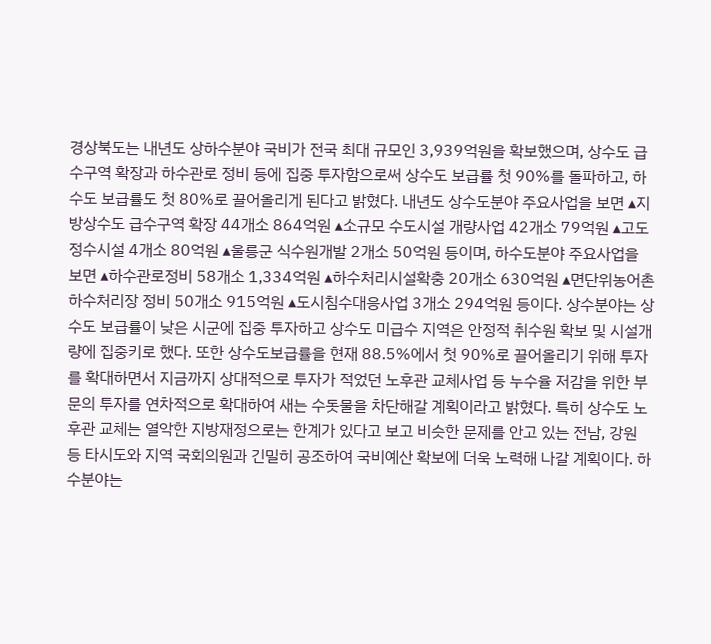경상북도는 내년도 상하수분야 국비가 전국 최대 규모인 3,939억원을 확보했으며, 상수도 급수구역 확장과 하수관로 정비 등에 집중 투자함으로써 상수도 보급률 첫 90%를 돌파하고, 하수도 보급률도 첫 80%로 끌어올리게 된다고 밝혔다. 내년도 상수도분야 주요사업을 보면 ▴지방상수도 급수구역 확장 44개소 864억원 ▴소규모 수도시설 개량사업 42개소 79억원 ▴고도정수시설 4개소 80억원 ▴울릉군 식수원개발 2개소 50억원 등이며, 하수도분야 주요사업을 보면 ▴하수관로정비 58개소 1,334억원 ▴하수처리시설확충 20개소 630억원 ▴면단위농어촌하수처리장 정비 50개소 915억원 ▴도시침수대응사업 3개소 294억원 등이다. 상수분야는 상수도 보급률이 낮은 시군에 집중 투자하고 상수도 미급수 지역은 안정적 취수원 확보 및 시설개량에 집중키로 했다. 또한 상수도보급률을 현재 88.5%에서 첫 90%로 끌어올리기 위해 투자를 확대하면서 지금까지 상대적으로 투자가 적었던 노후관 교체사업 등 누수율 저감을 위한 부문의 투자를 연차적으로 확대하여 새는 수돗물을 차단해갈 계획이라고 밝혔다. 특히 상수도 노후관 교체는 열악한 지방재정으로는 한계가 있다고 보고 비슷한 문제를 안고 있는 전남, 강원 등 타시도와 지역 국회의원과 긴밀히 공조하여 국비예산 확보에 더욱 노력해 나갈 계획이다. 하수분야는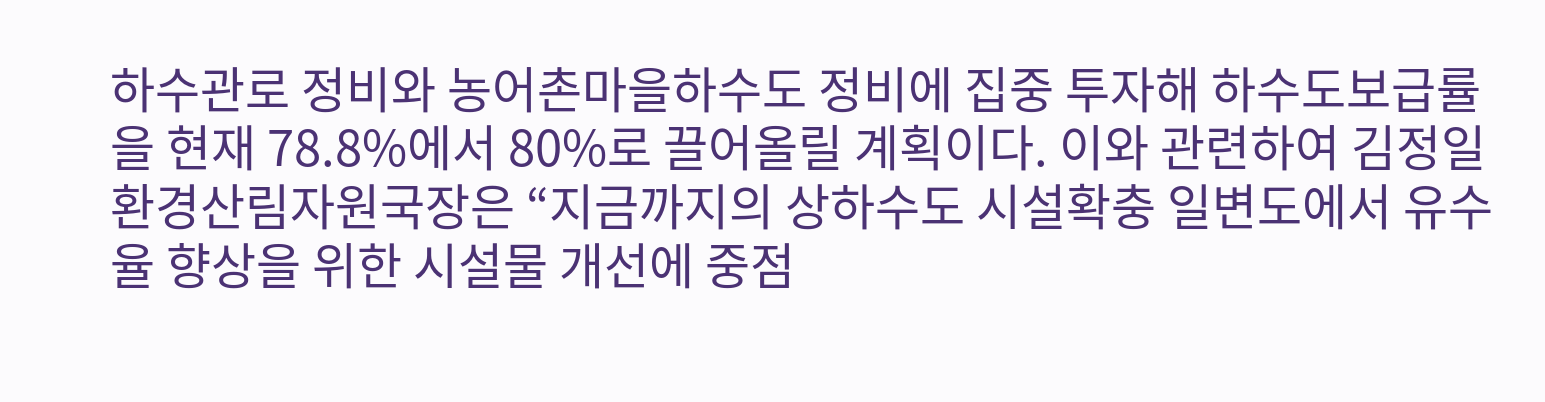하수관로 정비와 농어촌마을하수도 정비에 집중 투자해 하수도보급률을 현재 78.8%에서 80%로 끌어올릴 계획이다. 이와 관련하여 김정일 환경산림자원국장은 “지금까지의 상하수도 시설확충 일변도에서 유수율 향상을 위한 시설물 개선에 중점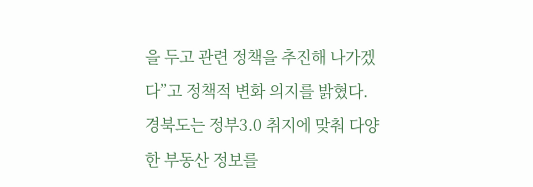을 두고 관련 정책을 추진해 나가겠다”고 정책적 변화 의지를 밝혔다.
경북도는 정부3.0 취지에 맞춰 다양한 부동산 정보를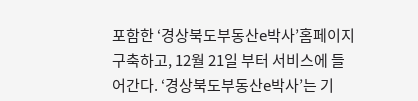포함한 ‘경상북도부동산e박사’홈페이지 구축하고, 12월 21일 부터 서비스에 들어간다. ‘경상북도부동산e박사’는 기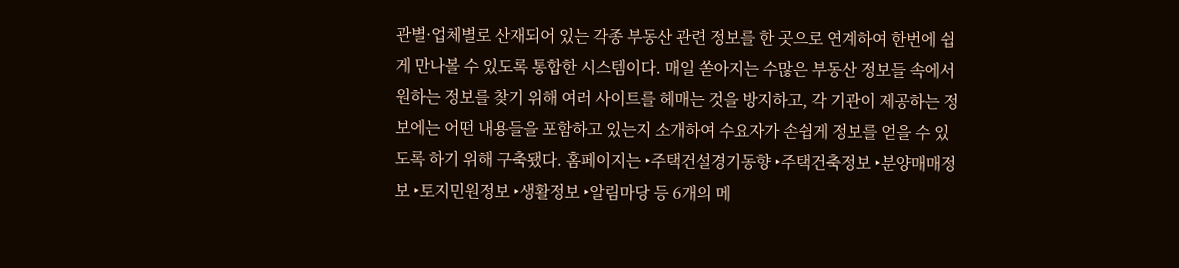관별·업체별로 산재되어 있는 각종 부동산 관련 정보를 한 곳으로 연계하여 한번에 쉽게 만나볼 수 있도록 통합한 시스템이다. 매일 쏟아지는 수많은 부동산 정보들 속에서 원하는 정보를 찾기 위해 여러 사이트를 헤매는 것을 방지하고, 각 기관이 제공하는 정보에는 어떤 내용들을 포함하고 있는지 소개하여 수요자가 손쉽게 정보를 얻을 수 있도록 하기 위해 구축됐다. 홈페이지는 ‣주택건설경기동향 ‣주택건축정보 ‣분양매매정보 ‣토지민원정보 ‣생활정보 ‣알림마당 등 6개의 메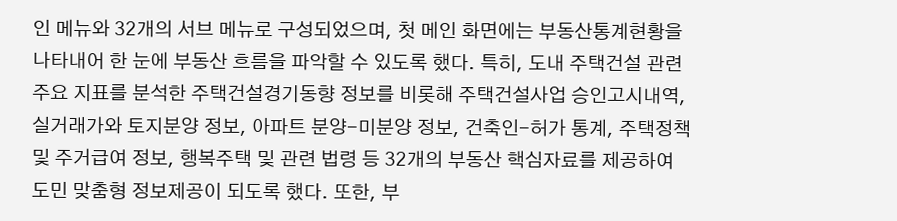인 메뉴와 32개의 서브 메뉴로 구성되었으며, 첫 메인 화면에는 부동산통계현황을 나타내어 한 눈에 부동산 흐름을 파악할 수 있도록 했다. 특히, 도내 주택건설 관련 주요 지표를 분석한 주택건설경기동향 정보를 비롯해 주택건설사업 승인고시내역, 실거래가와 토지분양 정보, 아파트 분양-미분양 정보, 건축인-허가 통계, 주택정책 및 주거급여 정보, 행복주택 및 관련 법령 등 32개의 부동산 핵심자료를 제공하여 도민 맞춤형 정보제공이 되도록 했다. 또한, 부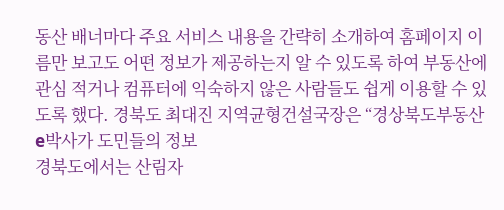동산 배너마다 주요 서비스 내용을 간략히 소개하여 홈페이지 이름만 보고도 어떤 정보가 제공하는지 알 수 있도록 하여 부동산에 관심 적거나 컴퓨터에 익숙하지 않은 사람들도 쉽게 이용할 수 있도록 했다. 경북도 최대진 지역균형건설국장은 “경상북도부동산e박사가 도민들의 정보
경북도에서는 산림자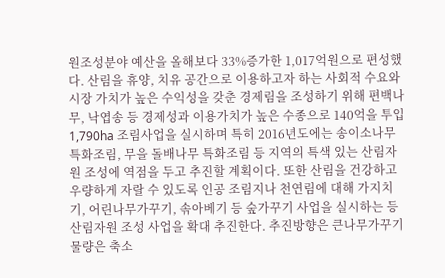원조성분야 예산을 올해보다 33%증가한 1,017억원으로 편성했다. 산림을 휴양, 치유 공간으로 이용하고자 하는 사회적 수요와 시장 가치가 높은 수익성을 갖춘 경제림을 조성하기 위해 편백나무, 낙엽송 등 경제성과 이용가치가 높은 수종으로 140억을 투입 1,790ha 조림사업을 실시하며 특히 2016년도에는 송이소나무 특화조림, 무을 돌배나무 특화조림 등 지역의 특색 있는 산림자원 조성에 역점을 두고 추진할 계획이다. 또한 산림을 건강하고 우량하게 자랄 수 있도록 인공 조림지나 천연림에 대해 가지치기, 어린나무가꾸기, 솎아베기 등 숲가꾸기 사업을 실시하는 등 산림자원 조성 사업을 확대 추진한다. 추진방향은 큰나무가꾸기 물량은 축소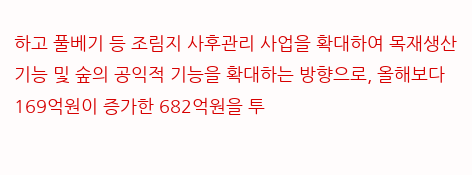하고 풀베기 등 조림지 사후관리 사업을 확대하여 목재생산 기능 및 숲의 공익적 기능을 확대하는 방향으로, 올해보다 169억원이 증가한 682억원을 투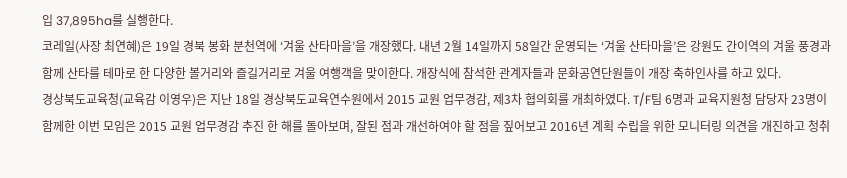입 37,895ha를 실행한다.
코레일(사장 최연혜)은 19일 경북 봉화 분천역에 ‘겨울 산타마을’을 개장했다. 내년 2월 14일까지 58일간 운영되는 ‘겨울 산타마을’은 강원도 간이역의 겨울 풍경과 함께 산타를 테마로 한 다양한 볼거리와 즐길거리로 겨울 여행객을 맞이한다. 개장식에 참석한 관계자들과 문화공연단원들이 개장 축하인사를 하고 있다.
경상북도교육청(교육감 이영우)은 지난 18일 경상북도교육연수원에서 2015 교원 업무경감, 제3차 협의회를 개최하였다. T/F팀 6명과 교육지원청 담당자 23명이 함께한 이번 모임은 2015 교원 업무경감 추진 한 해를 돌아보며, 잘된 점과 개선하여야 할 점을 짚어보고 2016년 계획 수립을 위한 모니터링 의견을 개진하고 청취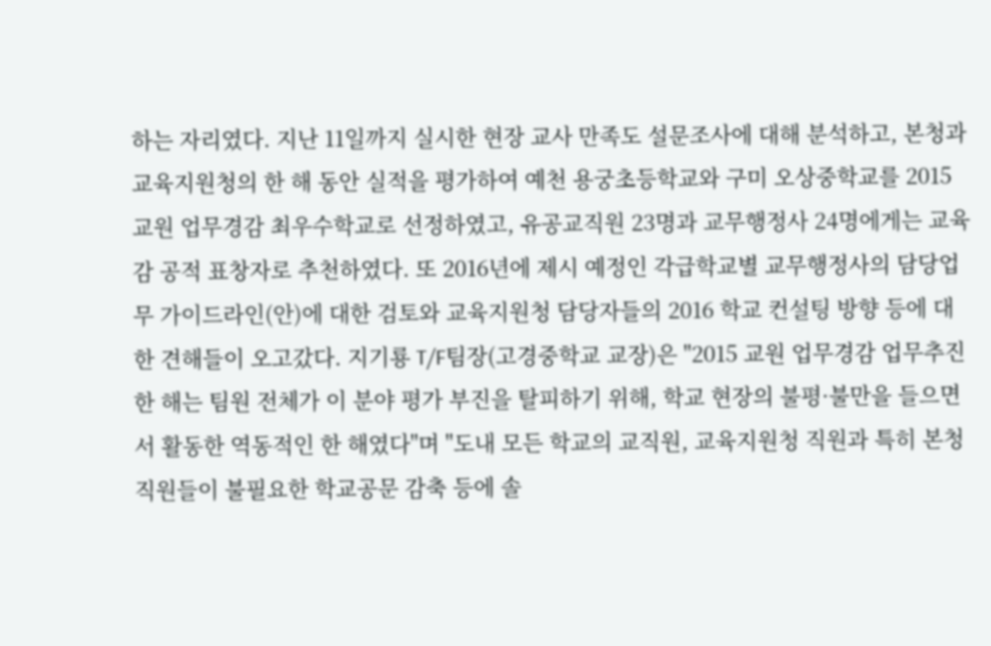하는 자리였다. 지난 11일까지 실시한 현장 교사 만족도 설문조사에 대해 분석하고, 본청과 교육지원청의 한 해 동안 실적을 평가하여 예천 용궁초등학교와 구미 오상중학교를 2015 교원 업무경감 최우수학교로 선정하였고, 유공교직원 23명과 교무행정사 24명에게는 교육감 공적 표창자로 추천하였다. 또 2016년에 제시 예정인 각급학교별 교무행정사의 담당업무 가이드라인(안)에 대한 검토와 교육지원청 담당자들의 2016 학교 컨설팅 방향 등에 대한 견해들이 오고갔다. 지기룡 T/F팀장(고경중학교 교장)은 "2015 교원 업무경감 업무추진 한 해는 팀원 전체가 이 분야 평가 부진을 탈피하기 위해, 학교 현장의 불평·불만을 들으면서 활동한 역동적인 한 해였다"며 "도내 모든 학교의 교직원, 교육지원청 직원과 특히 본청 직원들이 불필요한 학교공문 감축 등에 솔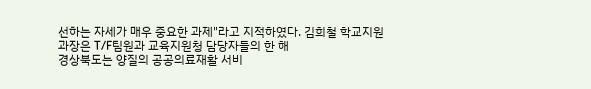선하는 자세가 매우 중요한 과제"라고 지적하였다. 김희철 학교지원과장은 T/F팀원과 교육지원청 담당자들의 한 해
경상북도는 양질의 공공의료재활 서비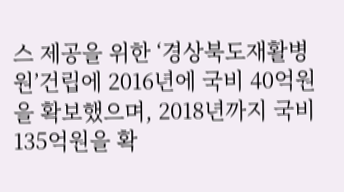스 제공을 위한 ‘경상북도재활병원’건립에 2016년에 국비 40억원을 확보했으며, 2018년까지 국비 135억원을 확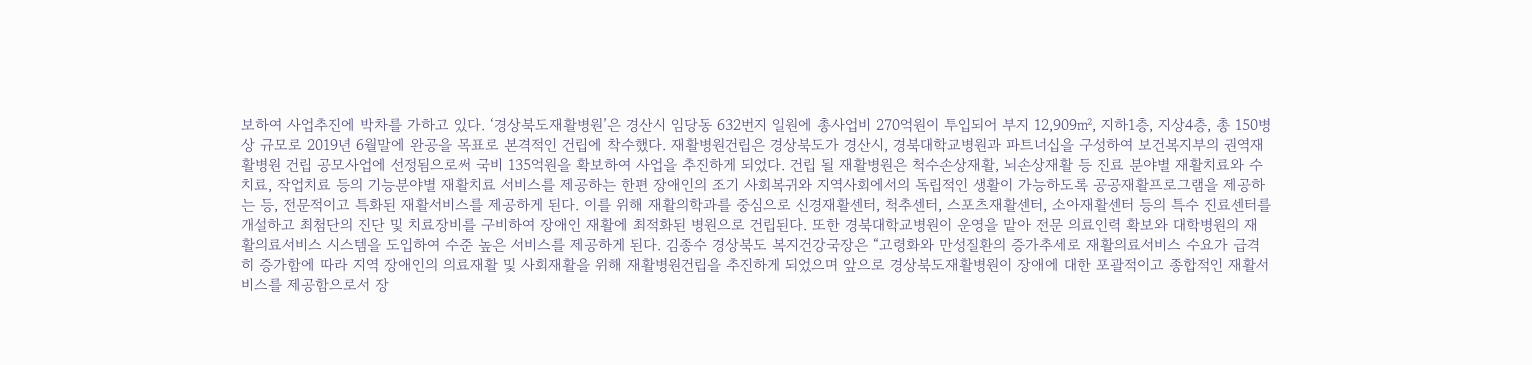보하여 사업추진에 박차를 가하고 있다. ‘경상북도재활병원’은 경산시 임당동 632번지 일원에 총사업비 270억원이 투입되어 부지 12,909㎡, 지하1층, 지상4층, 총 150병상 규모로 2019년 6월말에 완공을 목표로 본격적인 건립에 착수했다. 재활병원건립은 경상북도가 경산시, 경북대학교병원과 파트너십을 구성하여 보건복지부의 권역재활병원 건립 공모사업에 선정됨으로써 국비 135억원을 확보하여 사업을 추진하게 되었다. 건립 될 재활병원은 척수손상재활, 뇌손상재활 등 진료 분야별 재활치료와 수치료, 작업치료 등의 기능분야별 재활치료 서비스를 제공하는 한편 장애인의 조기 사회복귀와 지역사회에서의 독립적인 생활이 가능하도록 공공재활프로그램을 제공하는 등, 전문적이고 특화된 재활서비스를 제공하게 된다. 이를 위해 재활의학과를 중심으로 신경재활센터, 척추센터, 스포츠재활센터, 소아재활센터 등의 특수 진료센터를 개설하고 최첨단의 진단 및 치료장비를 구비하여 장애인 재활에 최적화된 병원으로 건립된다. 또한 경북대학교병원이 운영을 맡아 전문 의료인력 확보와 대학병원의 재활의료서비스 시스템을 도입하여 수준 높은 서비스를 제공하게 된다. 김종수 경상북도 복지건강국장은 “고령화와 만성질환의 증가추세로 재활의료서비스 수요가 급격히 증가함에 따라 지역 장애인의 의료재활 및 사회재활을 위해 재활병원건립을 추진하게 되었으며 앞으로 경상북도재활병원이 장애에 대한 포괄적이고 종합적인 재활서비스를 제공함으로서 장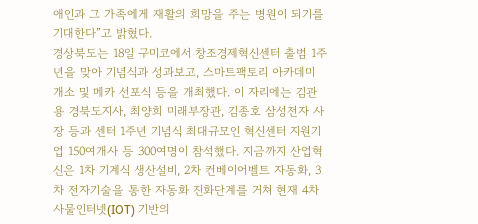애인과 그 가족에게 재활의 희망을 주는 병원이 되기를 기대한다”고 밝혔다.
경상북도는 18일 구미코에서 창조경제혁신센터 출범 1주년을 맞아 기념식과 성과보고, 스마트팩토리 아카데미 개소 및 메카 선포식 등을 개최했다. 이 자리에는 김관용 경북도지사, 최양희 미래부장관, 김종호 삼성전자 사장 등과 센터 1주년 기념식 최대규모인 혁신센터 지원기업 150여개사 등 300여명이 참석했다. 지금까지 산업혁신은 1차 기계식 생산설비, 2차 컨베이어벨트 자동화, 3차 전자기술을 통한 자동화 진화단계를 거쳐 현재 4차 사물인터넷(IOT) 기반의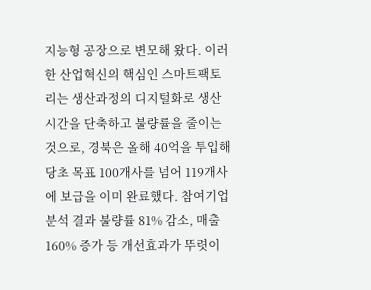지능형 공장으로 변모해 왔다. 이러한 산업혁신의 핵심인 스마트팩토리는 생산과정의 디지털화로 생산시간을 단축하고 불량률을 줄이는 것으로, 경북은 올해 40억을 투입해 당초 목표 100개사를 넘어 119개사에 보급을 이미 완료했다. 참여기업 분석 결과 불량률 81% 감소, 매출 160% 증가 등 개선효과가 뚜렷이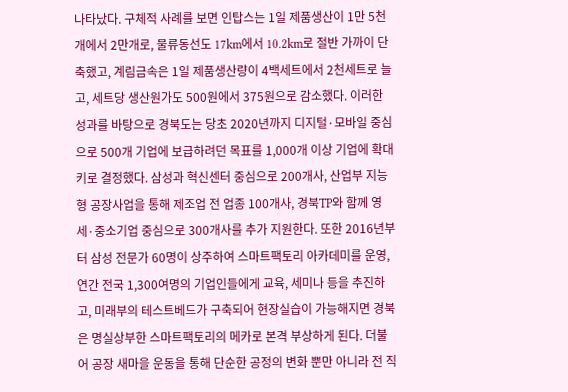나타났다. 구체적 사례를 보면 인탑스는 1일 제품생산이 1만 5천개에서 2만개로, 물류동선도 17km에서 10.2km로 절반 가까이 단축했고, 계림금속은 1일 제품생산량이 4백세트에서 2천세트로 늘고, 세트당 생산원가도 500원에서 375원으로 감소했다. 이러한 성과를 바탕으로 경북도는 당초 2020년까지 디지털·모바일 중심으로 500개 기업에 보급하려던 목표를 1,000개 이상 기업에 확대키로 결정했다. 삼성과 혁신센터 중심으로 200개사, 산업부 지능형 공장사업을 통해 제조업 전 업종 100개사, 경북TP와 함께 영세·중소기업 중심으로 300개사를 추가 지원한다. 또한 2016년부터 삼성 전문가 60명이 상주하여 스마트팩토리 아카데미를 운영, 연간 전국 1,300여명의 기업인들에게 교육, 세미나 등을 추진하고, 미래부의 테스트베드가 구축되어 현장실습이 가능해지면 경북은 명실상부한 스마트팩토리의 메카로 본격 부상하게 된다. 더불어 공장 새마을 운동을 통해 단순한 공정의 변화 뿐만 아니라 전 직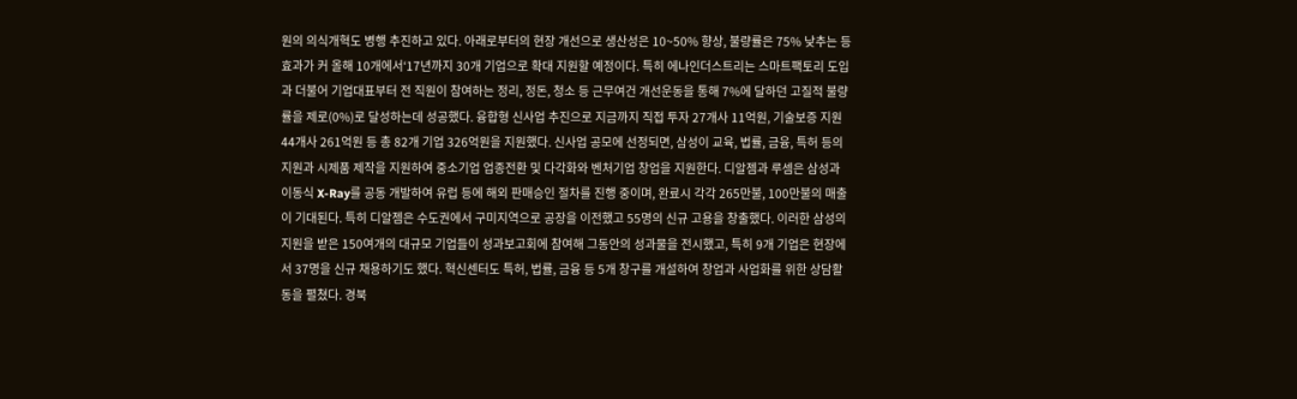원의 의식개혁도 병행 추진하고 있다. 아래로부터의 현장 개선으로 생산성은 10~50% 향상, 불량률은 75% 낮추는 등 효과가 커 올해 10개에서‘17년까지 30개 기업으로 확대 지원할 예정이다. 특히 에나인더스트리는 스마트팩토리 도입과 더불어 기업대표부터 전 직원이 참여하는 정리, 정돈, 청소 등 근무여건 개선운동을 통해 7%에 달하던 고질적 불량률을 제로(0%)로 달성하는데 성공했다. 융합형 신사업 추진으로 지금까지 직접 투자 27개사 11억원, 기술보증 지원 44개사 261억원 등 총 82개 기업 326억원을 지원했다. 신사업 공모에 선정되면, 삼성이 교육, 법률, 금융, 특허 등의 지원과 시제품 제작을 지원하여 중소기업 업종전환 및 다각화와 벤처기업 창업을 지원한다. 디알젬과 루셈은 삼성과 이동식 X-Ray를 공동 개발하여 유럽 등에 해외 판매승인 절차를 진행 중이며, 완료시 각각 265만불, 100만불의 매출이 기대된다. 특히 디알젬은 수도권에서 구미지역으로 공장을 이전했고 55명의 신규 고용을 창출했다. 이러한 삼성의 지원을 받은 150여개의 대규모 기업들이 성과보고회에 참여해 그동안의 성과물을 전시했고, 특히 9개 기업은 현장에서 37명을 신규 채용하기도 했다. 혁신센터도 특허, 법률, 금융 등 5개 창구를 개설하여 창업과 사업화를 위한 상담활동을 펼쳤다. 경북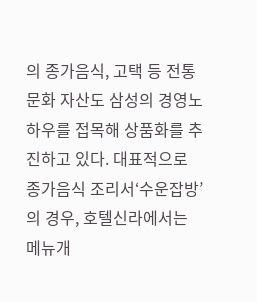의 종가음식, 고택 등 전통문화 자산도 삼성의 경영노하우를 접목해 상품화를 추진하고 있다. 대표적으로 종가음식 조리서‘수운잡방’의 경우, 호텔신라에서는 메뉴개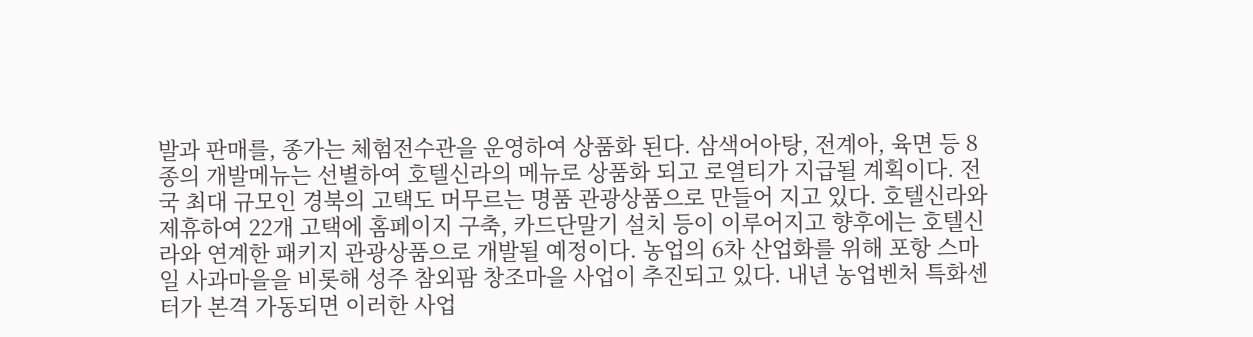발과 판매를, 종가는 체험전수관을 운영하여 상품화 된다. 삼색어아탕, 전계아, 육면 등 8종의 개발메뉴는 선별하여 호텔신라의 메뉴로 상품화 되고 로열티가 지급될 계획이다. 전국 최대 규모인 경북의 고택도 머무르는 명품 관광상품으로 만들어 지고 있다. 호텔신라와 제휴하여 22개 고택에 홈페이지 구축, 카드단말기 설치 등이 이루어지고 향후에는 호텔신라와 연계한 패키지 관광상품으로 개발될 예정이다. 농업의 6차 산업화를 위해 포항 스마일 사과마을을 비롯해 성주 참외팜 창조마을 사업이 추진되고 있다. 내년 농업벤처 특화센터가 본격 가동되면 이러한 사업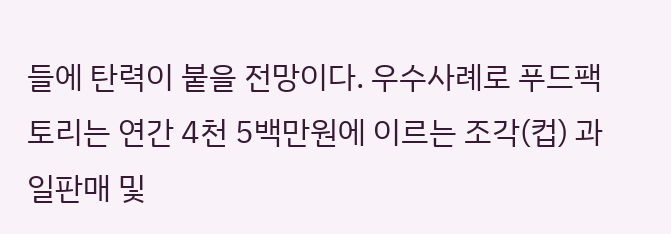들에 탄력이 붙을 전망이다. 우수사례로 푸드팩토리는 연간 4천 5백만원에 이르는 조각(컵) 과일판매 및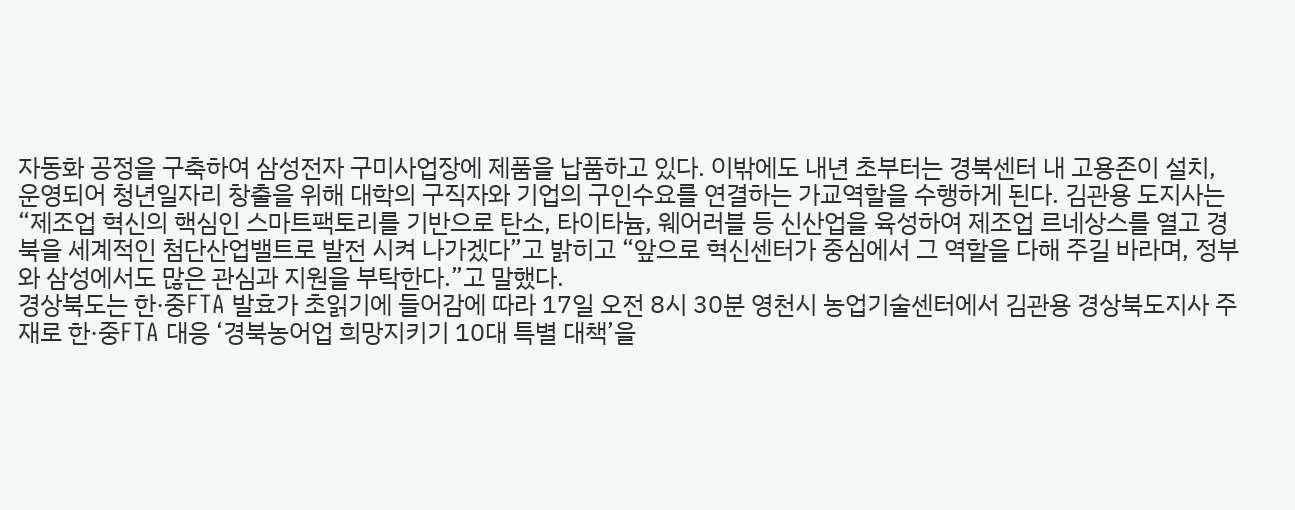자동화 공정을 구축하여 삼성전자 구미사업장에 제품을 납품하고 있다. 이밖에도 내년 초부터는 경북센터 내 고용존이 설치, 운영되어 청년일자리 창출을 위해 대학의 구직자와 기업의 구인수요를 연결하는 가교역할을 수행하게 된다. 김관용 도지사는“제조업 혁신의 핵심인 스마트팩토리를 기반으로 탄소, 타이타늄, 웨어러블 등 신산업을 육성하여 제조업 르네상스를 열고 경북을 세계적인 첨단산업밸트로 발전 시켜 나가겠다”고 밝히고 “앞으로 혁신센터가 중심에서 그 역할을 다해 주길 바라며, 정부와 삼성에서도 많은 관심과 지원을 부탁한다.”고 말했다.
경상북도는 한·중FTA 발효가 초읽기에 들어감에 따라 17일 오전 8시 30분 영천시 농업기술센터에서 김관용 경상북도지사 주재로 한·중FTA 대응 ‘경북농어업 희망지키기 10대 특별 대책’을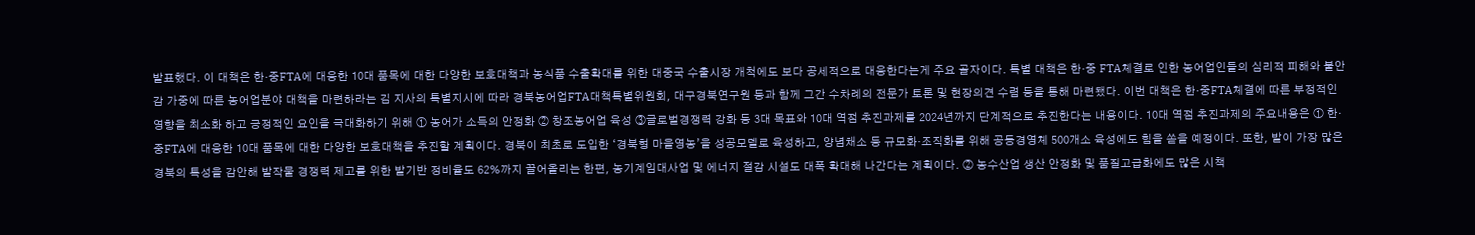발표했다. 이 대책은 한·중FTA에 대응한 10대 품목에 대한 다양한 보호대책과 농식품 수출확대를 위한 대중국 수출시장 개척에도 보다 공세적으로 대응한다는게 주요 골자이다. 특별 대책은 한·중 FTA체결로 인한 농어업인들의 심리적 피해와 불안감 가중에 따른 농어업분야 대책을 마련하라는 김 지사의 특별지시에 따라 경북농어업FTA대책특별위원회, 대구경북연구원 등과 함께 그간 수차례의 전문가 토론 및 현장의견 수렴 등을 통해 마련됐다. 이번 대책은 한·중FTA체결에 따른 부정적인 영향을 최소화 하고 긍정적인 요인을 극대화하기 위해 ① 농어가 소득의 안정화 ② 창조농어업 육성 ③글로벌경쟁력 강화 등 3대 목표와 10대 역점 추진과제를 2024년까지 단계적으로 추진한다는 내용이다. 10대 역점 추진과제의 주요내용은 ① 한·중FTA에 대응한 10대 품목에 대한 다양한 보호대책을 추진할 계획이다. 경북이 최초로 도입한 ‘경북형 마을영농’을 성공모델로 육성하고, 양념채소 등 규모화·조직화를 위해 공동경영체 500개소 육성에도 힘을 쏟을 예정이다. 또한, 밭이 가장 많은 경북의 특성을 감안해 밭작물 경쟁력 제고를 위한 밭기반 정비율도 62%까지 끌어올리는 한편, 농기계임대사업 및 에너지 절감 시설도 대폭 확대해 나간다는 계획이다. ② 농수산업 생산 안정화 및 품질고급화에도 많은 시책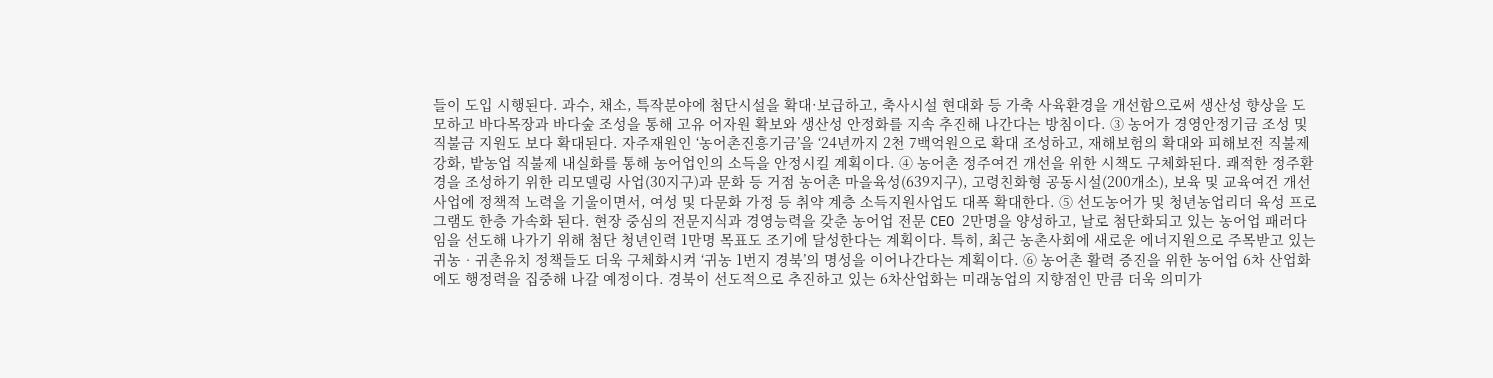들이 도입 시행된다. 과수, 채소, 특작분야에 첨단시설을 확대·보급하고, 축사시설 현대화 등 가축 사육환경을 개선함으로써 생산성 향상을 도모하고 바다목장과 바다숲 조성을 통해 고유 어자원 확보와 생산성 안정화를 지속 추진해 나간다는 방침이다. ③ 농어가 경영안정기금 조성 및 직불금 지원도 보다 확대된다. 자주재원인 ‘농어촌진흥기금’을 ‘24년까지 2천 7백억원으로 확대 조성하고, 재해보험의 확대와 피해보전 직불제 강화, 밭농업 직불제 내실화를 통해 농어업인의 소득을 안정시킬 계획이다. ④ 농어촌 정주여건 개선을 위한 시책도 구체화된다. 쾌적한 정주환경을 조성하기 위한 리모델링 사업(30지구)과 문화 등 거점 농어촌 마을육성(639지구), 고령친화형 공동시설(200개소), 보육 및 교육여건 개선사업에 정책적 노력을 기울이면서, 여성 및 다문화 가정 등 취약 계층 소득지원사업도 대폭 확대한다. ⑤ 선도농어가 및 청년농업리더 육성 프로그램도 한층 가속화 된다. 현장 중심의 전문지식과 경영능력을 갖춘 농어업 전문 CEO 2만명을 양성하고, 날로 첨단화되고 있는 농어업 패러다임을 선도해 나가기 위해 첨단 청년인력 1만명 목표도 조기에 달성한다는 계획이다. 특히, 최근 농촌사회에 새로운 에너지원으로 주목받고 있는 귀농‧귀촌유치 정책들도 더욱 구체화시켜 ‘귀농 1번지 경북’의 명성을 이어나간다는 계획이다. ⑥ 농어촌 활력 증진을 위한 농어업 6차 산업화에도 행정력을 집중해 나갈 예정이다. 경북이 선도적으로 추진하고 있는 6차산업화는 미래농업의 지향점인 만큼 더욱 의미가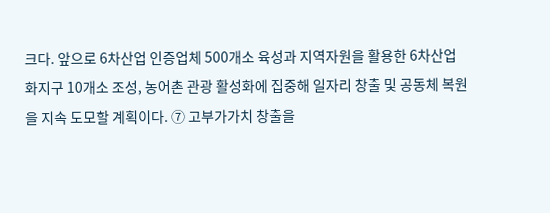크다. 앞으로 6차산업 인증업체 500개소 육성과 지역자원을 활용한 6차산업화지구 10개소 조성, 농어촌 관광 활성화에 집중해 일자리 창출 및 공동체 복원을 지속 도모할 계획이다. ⑦ 고부가가치 창출을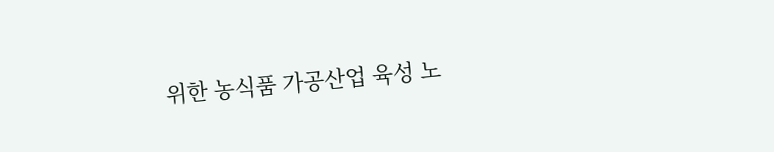위한 농식품 가공산업 육성 노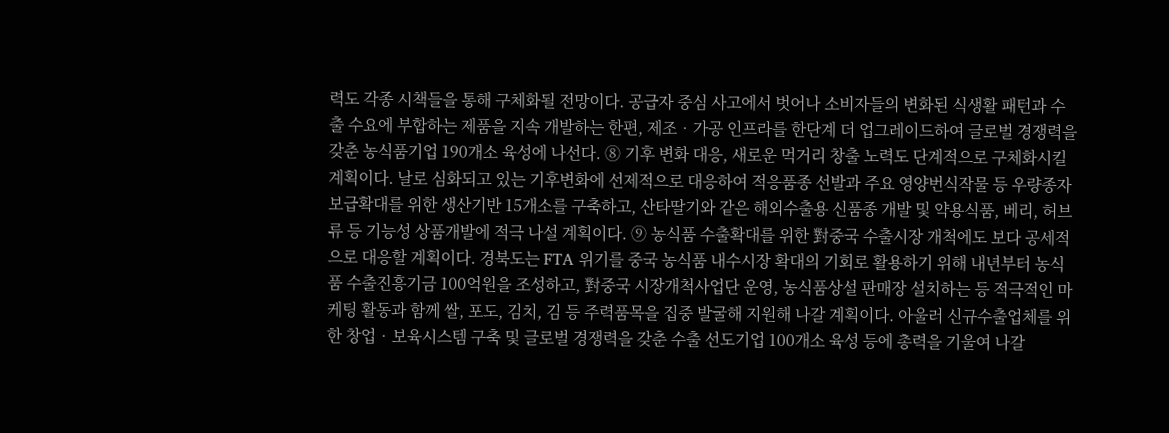력도 각종 시책들을 통해 구체화될 전망이다. 공급자 중심 사고에서 벗어나 소비자들의 변화된 식생활 패턴과 수출 수요에 부합하는 제품을 지속 개발하는 한편, 제조‧가공 인프라를 한단계 더 업그레이드하여 글로벌 경쟁력을 갖춘 농식품기업 190개소 육성에 나선다. ⑧ 기후 변화 대응, 새로운 먹거리 창출 노력도 단계적으로 구체화시킬 계획이다. 날로 심화되고 있는 기후변화에 선제적으로 대응하여 적응품종 선발과 주요 영양번식작물 등 우량종자 보급확대를 위한 생산기반 15개소를 구축하고, 산타딸기와 같은 해외수출용 신품종 개발 및 약용식품, 베리, 허브류 등 기능성 상품개발에 적극 나설 계획이다. ⑨ 농식품 수출확대를 위한 對중국 수출시장 개척에도 보다 공세적으로 대응할 계획이다. 경북도는 FTA 위기를 중국 농식품 내수시장 확대의 기회로 활용하기 위해 내년부터 농식품 수출진흥기금 100억원을 조성하고, 對중국 시장개척사업단 운영, 농식품상설 판매장 설치하는 등 적극적인 마케팅 활동과 함께 쌀, 포도, 김치, 김 등 주력품목을 집중 발굴해 지원해 나갈 계획이다. 아울러 신규수출업체를 위한 창업‧보육시스템 구축 및 글로벌 경쟁력을 갖춘 수출 선도기업 100개소 육성 등에 총력을 기울여 나갈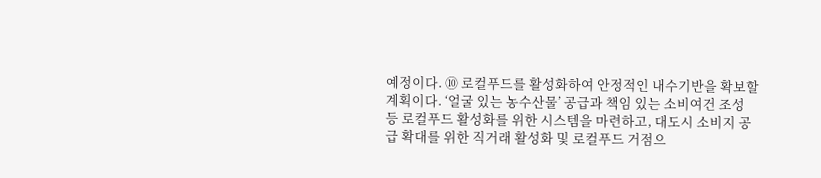예정이다. ⑩ 로컬푸드를 활성화하여 안정적인 내수기반을 확보할 계획이다. ‘얼굴 있는 농수산물’ 공급과 책임 있는 소비여건 조성 등 로컬푸드 활성화를 위한 시스템을 마련하고, 대도시 소비지 공급 확대를 위한 직거래 활성화 및 로컬푸드 거점으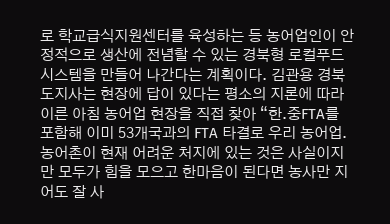로 학교급식지원센터를 육성하는 등 농어업인이 안정적으로 생산에 전념할 수 있는 경북형 로컬푸드 시스템을 만들어 나간다는 계획이다. 김관용 경북도지사는 현장에 답이 있다는 평소의 지론에 따라 이른 아침 농어업 현장을 직접 찾아 “한․중FTA를 포함해 이미 53개국과의 FTA 타결로 우리 농어업․농어촌이 현재 어려운 처지에 있는 것은 사실이지만 모두가 힘을 모으고 한마음이 된다면 농사만 지어도 잘 사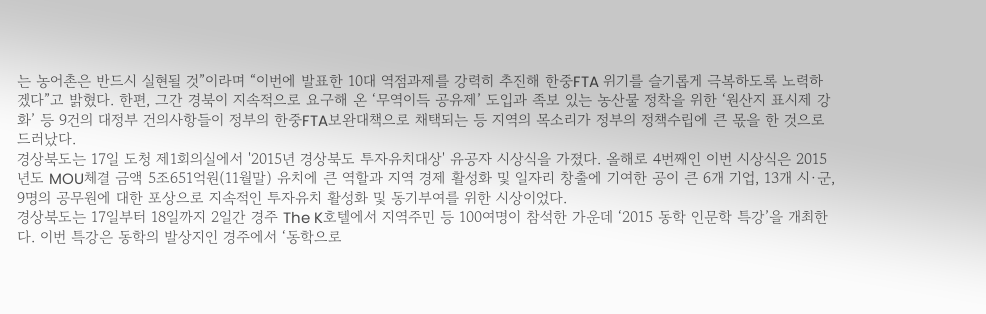는 농어촌은 반드시 실현될 것”이라며 “이번에 발표한 10대 역점과제를 강력히 추진해 한중FTA 위기를 슬기롭게 극복하도록 노력하겠다”고 밝혔다. 한편, 그간 경북이 지속적으로 요구해 온 ‘무역이득 공유제’ 도입과 족보 있는 농산물 정착을 위한 ‘원산지 표시제 강화’ 등 9건의 대정부 건의사항들이 정부의 한중FTA보완대책으로 채택되는 등 지역의 목소리가 정부의 정책수립에 큰 몫을 한 것으로 드러났다.
경상북도는 17일 도청 제1회의실에서 '2015년 경상북도 투자유치대상' 유공자 시상식을 가졌다. 올해로 4번째인 이번 시상식은 2015년도 MOU체결 금액 5조651억원(11월말) 유치에 큰 역할과 지역 경제 활성화 및 일자리 창출에 기여한 공이 큰 6개 기업, 13개 시·군, 9명의 공무원에 대한 포상으로 지속적인 투자유치 활성화 및 동기부여를 위한 시상이었다.
경상북도는 17일부터 18일까지 2일간 경주 The K호텔에서 지역주민 등 100여명이 참석한 가운데 ‘2015 동학 인문학 특강’을 개최한다. 이번 특강은 동학의 발상지인 경주에서 ‘동학으로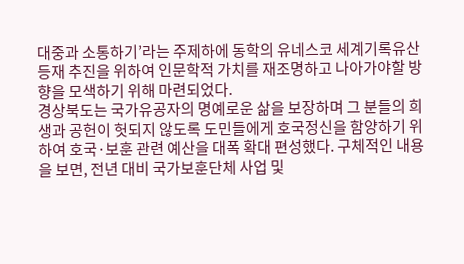대중과 소통하기’라는 주제하에 동학의 유네스코 세계기록유산 등재 추진을 위하여 인문학적 가치를 재조명하고 나아가야할 방향을 모색하기 위해 마련되었다.
경상북도는 국가유공자의 명예로운 삶을 보장하며 그 분들의 희생과 공헌이 헛되지 않도록 도민들에게 호국정신을 함양하기 위하여 호국·보훈 관련 예산을 대폭 확대 편성했다. 구체적인 내용을 보면, 전년 대비 국가보훈단체 사업 및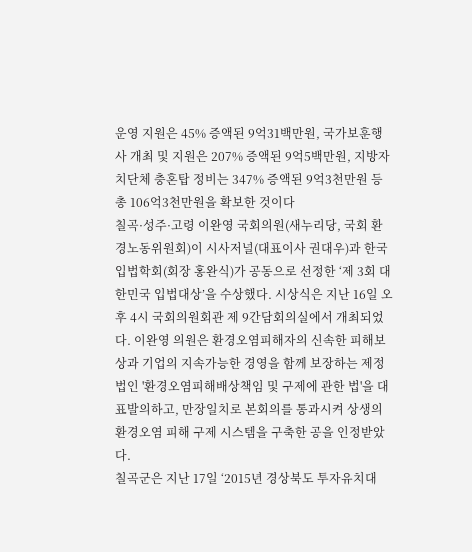운영 지원은 45% 증액된 9억31백만원, 국가보훈행사 개최 및 지원은 207% 증액된 9억5백만원, 지방자치단체 충혼탑 정비는 347% 증액된 9억3천만원 등 총 106억3천만원을 확보한 것이다
칠곡·성주·고령 이완영 국회의원(새누리당, 국회 환경노동위원회)이 시사저널(대표이사 권대우)과 한국입법학회(회장 홍완식)가 공동으로 선정한 ‘제 3회 대한민국 입법대상’을 수상했다. 시상식은 지난 16일 오후 4시 국회의원회관 제 9간담회의실에서 개최되었다. 이완영 의원은 환경오염피해자의 신속한 피해보상과 기업의 지속가능한 경영을 함께 보장하는 제정법인 '환경오염피해배상책임 및 구제에 관한 법'을 대표발의하고, 만장일치로 본회의를 통과시켜 상생의 환경오염 피해 구제 시스템을 구축한 공을 인정받았다.
칠곡군은 지난 17일 ‘2015년 경상북도 투자유치대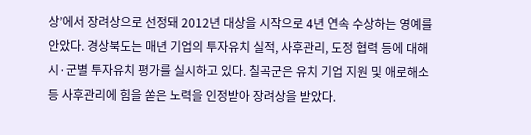상’에서 장려상으로 선정돼 2012년 대상을 시작으로 4년 연속 수상하는 영예를 안았다. 경상북도는 매년 기업의 투자유치 실적, 사후관리, 도정 협력 등에 대해 시·군별 투자유치 평가를 실시하고 있다. 칠곡군은 유치 기업 지원 및 애로해소 등 사후관리에 힘을 쏟은 노력을 인정받아 장려상을 받았다.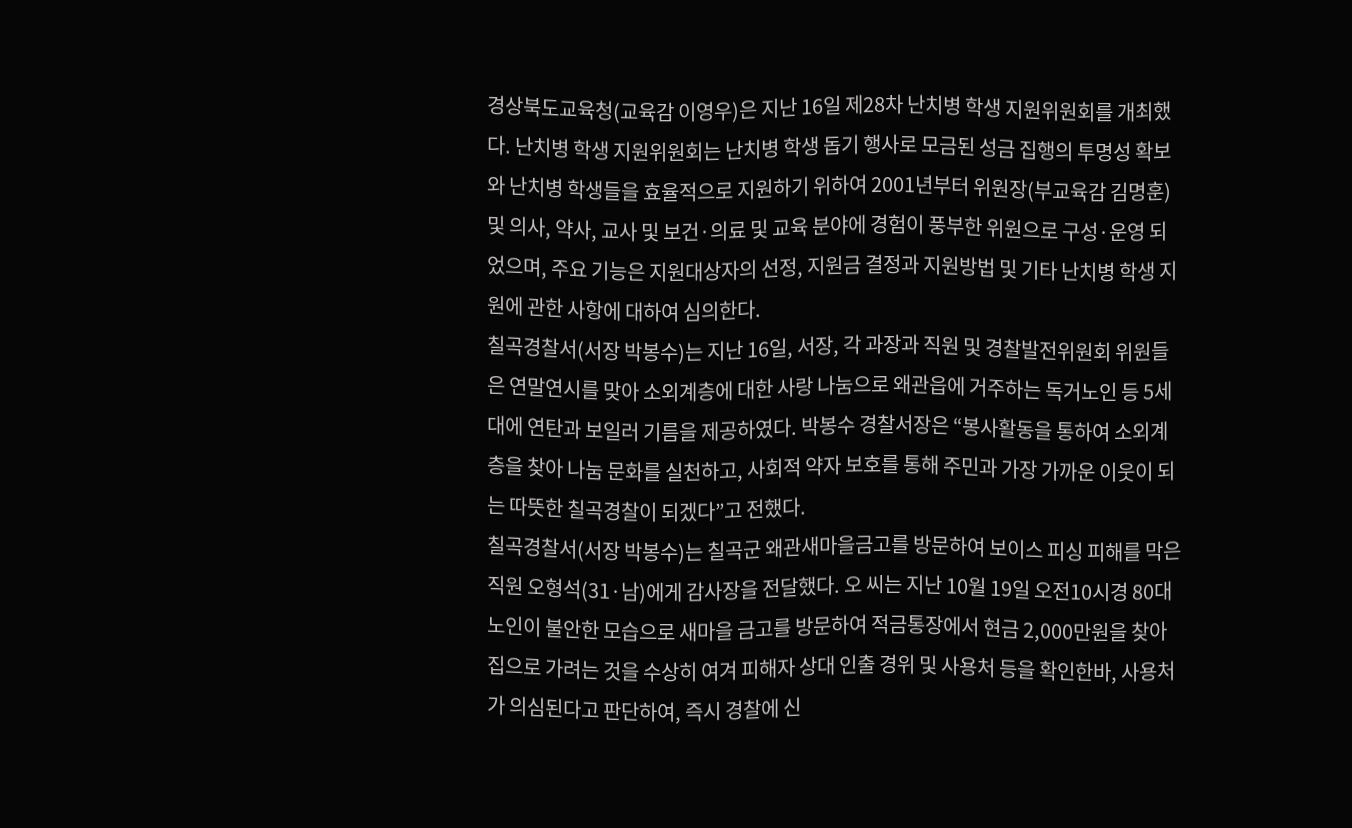경상북도교육청(교육감 이영우)은 지난 16일 제28차 난치병 학생 지원위원회를 개최했다. 난치병 학생 지원위원회는 난치병 학생 돕기 행사로 모금된 성금 집행의 투명성 확보와 난치병 학생들을 효율적으로 지원하기 위하여 2001년부터 위원장(부교육감 김명훈) 및 의사, 약사, 교사 및 보건·의료 및 교육 분야에 경험이 풍부한 위원으로 구성·운영 되었으며, 주요 기능은 지원대상자의 선정, 지원금 결정과 지원방법 및 기타 난치병 학생 지원에 관한 사항에 대하여 심의한다.
칠곡경찰서(서장 박봉수)는 지난 16일, 서장, 각 과장과 직원 및 경찰발전위원회 위원들은 연말연시를 맞아 소외계층에 대한 사랑 나눔으로 왜관읍에 거주하는 독거노인 등 5세대에 연탄과 보일러 기름을 제공하였다. 박봉수 경찰서장은 “봉사활동을 통하여 소외계층을 찾아 나눔 문화를 실천하고, 사회적 약자 보호를 통해 주민과 가장 가까운 이웃이 되는 따뜻한 칠곡경찰이 되겠다”고 전했다.
칠곡경찰서(서장 박봉수)는 칠곡군 왜관새마을금고를 방문하여 보이스 피싱 피해를 막은 직원 오형석(31·남)에게 감사장을 전달했다. 오 씨는 지난 10월 19일 오전10시경 80대 노인이 불안한 모습으로 새마을 금고를 방문하여 적금통장에서 현금 2,000만원을 찾아 집으로 가려는 것을 수상히 여겨 피해자 상대 인출 경위 및 사용처 등을 확인한바, 사용처가 의심된다고 판단하여, 즉시 경찰에 신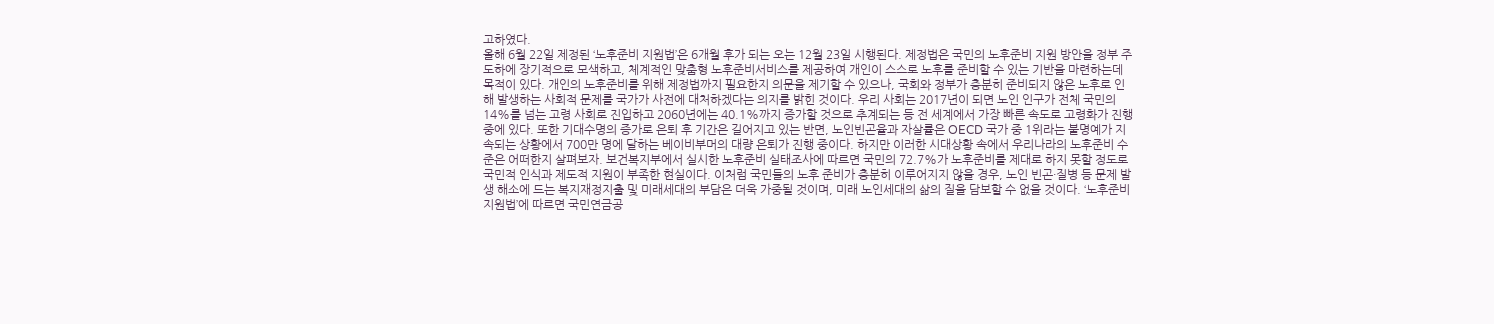고하였다.
올해 6월 22일 제정된 ‘노후준비 지원법’은 6개월 후가 되는 오는 12월 23일 시행된다. 제정법은 국민의 노후준비 지원 방안을 정부 주도하에 장기적으로 모색하고, 체계적인 맞춤형 노후준비서비스를 제공하여 개인이 스스로 노후를 준비할 수 있는 기반을 마련하는데 목적이 있다. 개인의 노후준비를 위해 제정법까지 필요한지 의문을 제기할 수 있으나, 국회와 정부가 충분히 준비되지 않은 노후로 인해 발생하는 사회적 문제를 국가가 사전에 대처하겠다는 의지를 밝힌 것이다. 우리 사회는 2017년이 되면 노인 인구가 전체 국민의 14%를 넘는 고령 사회로 진입하고 2060년에는 40.1%까지 증가할 것으로 추계되는 등 전 세계에서 가장 빠른 속도로 고령화가 진행 중에 있다. 또한 기대수명의 증가로 은퇴 후 기간은 길어지고 있는 반면, 노인빈곤율과 자살률은 OECD 국가 중 1위라는 불명예가 지속되는 상황에서 700만 명에 달하는 베이비부머의 대량 은퇴가 진행 중이다. 하지만 이러한 시대상황 속에서 우리나라의 노후준비 수준은 어떠한지 살펴보자. 보건복지부에서 실시한 노후준비 실태조사에 따르면 국민의 72.7%가 노후준비를 제대로 하지 못할 정도로 국민적 인식과 제도적 지원이 부족한 현실이다. 이처럼 국민들의 노후 준비가 충분히 이루어지지 않을 경우, 노인 빈곤·질병 등 문제 발생 해소에 드는 복지재정지출 및 미래세대의 부담은 더욱 가중될 것이며, 미래 노인세대의 삶의 질을 담보할 수 없을 것이다. ‘노후준비 지원법’에 따르면 국민연금공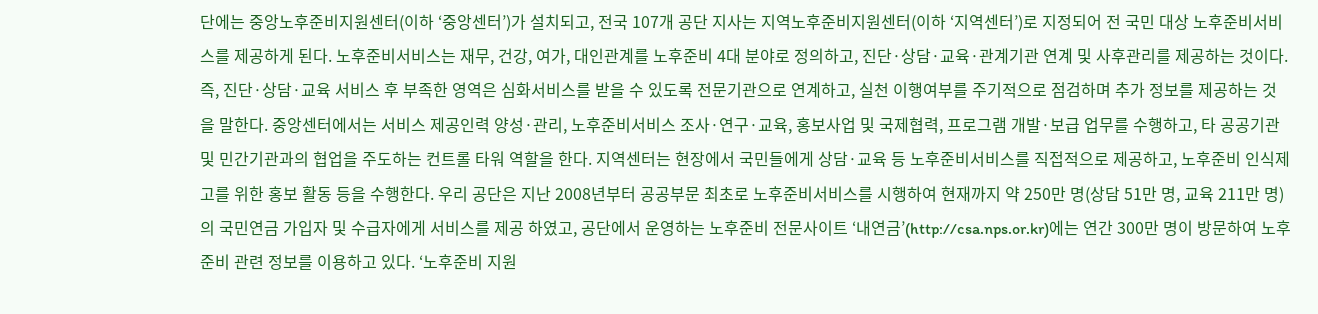단에는 중앙노후준비지원센터(이하 ‘중앙센터’)가 설치되고, 전국 107개 공단 지사는 지역노후준비지원센터(이하 ‘지역센터’)로 지정되어 전 국민 대상 노후준비서비스를 제공하게 된다. 노후준비서비스는 재무, 건강, 여가, 대인관계를 노후준비 4대 분야로 정의하고, 진단·상담·교육·관계기관 연계 및 사후관리를 제공하는 것이다. 즉, 진단·상담·교육 서비스 후 부족한 영역은 심화서비스를 받을 수 있도록 전문기관으로 연계하고, 실천 이행여부를 주기적으로 점검하며 추가 정보를 제공하는 것을 말한다. 중앙센터에서는 서비스 제공인력 양성·관리, 노후준비서비스 조사·연구·교육, 홍보사업 및 국제협력, 프로그램 개발·보급 업무를 수행하고, 타 공공기관 및 민간기관과의 협업을 주도하는 컨트롤 타워 역할을 한다. 지역센터는 현장에서 국민들에게 상담·교육 등 노후준비서비스를 직접적으로 제공하고, 노후준비 인식제고를 위한 홍보 활동 등을 수행한다. 우리 공단은 지난 2008년부터 공공부문 최초로 노후준비서비스를 시행하여 현재까지 약 250만 명(상담 51만 명, 교육 211만 명)의 국민연금 가입자 및 수급자에게 서비스를 제공 하였고, 공단에서 운영하는 노후준비 전문사이트 ‘내연금’(http://csa.nps.or.kr)에는 연간 300만 명이 방문하여 노후준비 관련 정보를 이용하고 있다. ‘노후준비 지원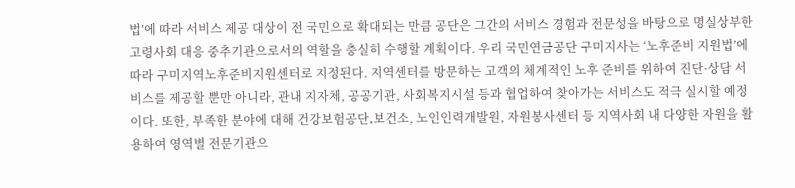법’에 따라 서비스 제공 대상이 전 국민으로 확대되는 만큼 공단은 그간의 서비스 경험과 전문성을 바탕으로 명실상부한 고령사회 대응 중추기관으로서의 역할을 충실히 수행할 계획이다. 우리 국민연금공단 구미지사는 ‘노후준비 지원법’에 따라 구미지역노후준비지원센터로 지정된다. 지역센터를 방문하는 고객의 체계적인 노후 준비를 위하여 진단·상담 서비스를 제공할 뿐만 아니라, 관내 지자체, 공공기관, 사회복지시설 등과 협업하여 찾아가는 서비스도 적극 실시할 예정이다. 또한, 부족한 분야에 대해 건강보험공단․보건소, 노인인력개발원, 자원봉사센터 등 지역사회 내 다양한 자원을 활용하여 영역별 전문기관으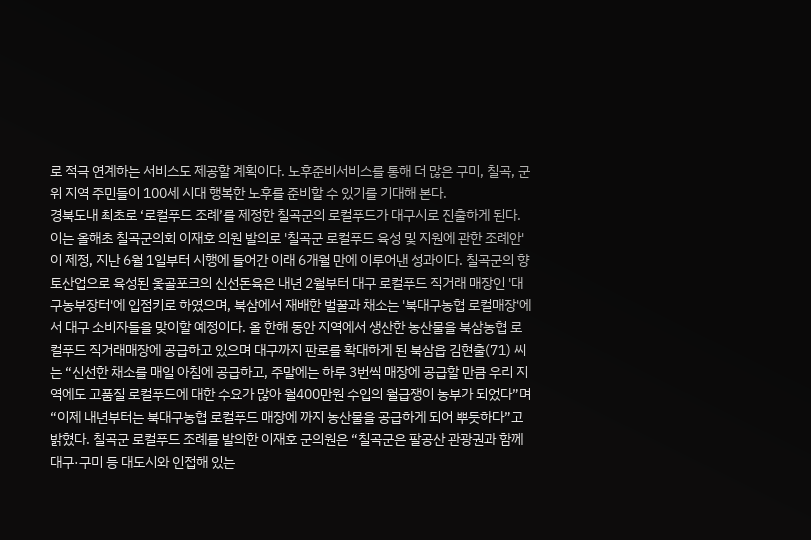로 적극 연계하는 서비스도 제공할 계획이다. 노후준비서비스를 통해 더 많은 구미, 칠곡, 군위 지역 주민들이 100세 시대 행복한 노후를 준비할 수 있기를 기대해 본다.
경북도내 최초로 ‘로컬푸드 조례’를 제정한 칠곡군의 로컬푸드가 대구시로 진출하게 된다. 이는 올해초 칠곡군의회 이재호 의원 발의로 '칠곡군 로컬푸드 육성 및 지원에 관한 조례안'이 제정, 지난 6월 1일부터 시행에 들어간 이래 6개월 만에 이루어낸 성과이다. 칠곡군의 향토산업으로 육성된 옻골포크의 신선돈육은 내년 2월부터 대구 로컬푸드 직거래 매장인 '대구농부장터'에 입점키로 하였으며, 북삼에서 재배한 벌꿀과 채소는 '북대구농협 로컬매장'에서 대구 소비자들을 맞이할 예정이다. 올 한해 동안 지역에서 생산한 농산물을 북삼농협 로컬푸드 직거래매장에 공급하고 있으며 대구까지 판로를 확대하게 된 북삼읍 김현출(71) 씨는 “신선한 채소를 매일 아침에 공급하고, 주말에는 하루 3번씩 매장에 공급할 만큼 우리 지역에도 고품질 로컬푸드에 대한 수요가 많아 월400만원 수입의 월급쟁이 농부가 되었다”며 “이제 내년부터는 북대구농협 로컬푸드 매장에 까지 농산물을 공급하게 되어 뿌듯하다”고 밝혔다. 칠곡군 로컬푸드 조례를 발의한 이재호 군의원은 “칠곡군은 팔공산 관광권과 함께 대구·구미 등 대도시와 인접해 있는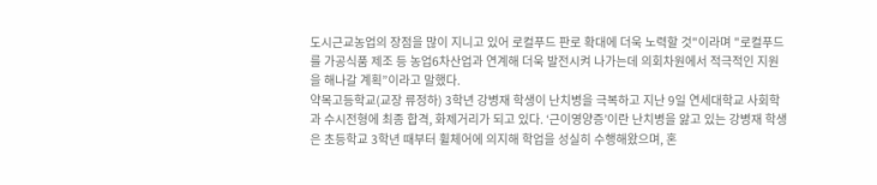도시근교농업의 장점을 많이 지니고 있어 로컬푸드 판로 확대에 더욱 노력할 것"이라며 "로컬푸드를 가공식품 제조 등 농업6차산업과 연계해 더욱 발전시켜 나가는데 의회차원에서 적극적인 지원을 해나갈 계획”이라고 말했다.
약목고등학교(교장 류정하) 3학년 강병재 학생이 난치병을 극복하고 지난 9일 연세대학교 사회학과 수시전형에 최종 합격, 화제거리가 되고 있다. ‘근이영양증’이란 난치병을 앓고 있는 강병재 학생은 초등학교 3학년 때부터 휠체어에 의지해 학업을 성실히 수행해왔으며, 혼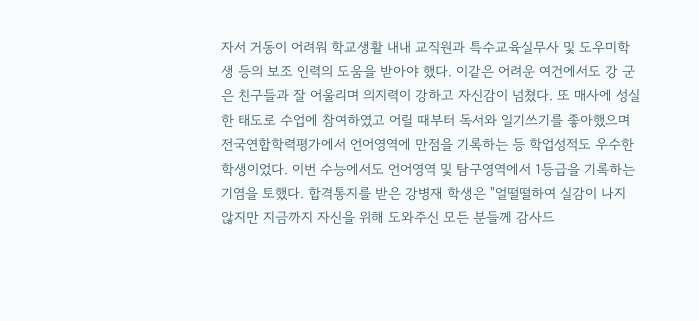자서 거동이 어려워 학교생활 내내 교직원과 특수교육실무사 및 도우미학생 등의 보조 인력의 도움을 받아야 했다. 이같은 어려운 여건에서도 강 군은 친구들과 잘 어울리며 의지력이 강하고 자신감이 넘쳤다. 또 매사에 성실한 태도로 수업에 참여하였고 어릴 때부터 독서와 일기쓰기를 좋아했으며 전국연합학력평가에서 언어영역에 만점을 기록하는 등 학업성적도 우수한 학생이었다. 이번 수능에서도 언어영역 및 탐구영역에서 1등급을 기록하는 기염을 토했다. 합격통지를 받은 강병재 학생은 "얼떨떨하여 실감이 나지 않지만 지금까지 자신을 위해 도와주신 모든 분들께 감사드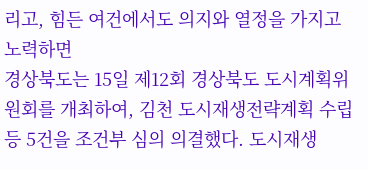리고, 힘든 여건에서도 의지와 열정을 가지고 노력하면
경상북도는 15일 제12회 경상북도 도시계획위원회를 개최하여, 김천 도시재생전략계획 수립 등 5건을 조건부 심의 의결했다. 도시재생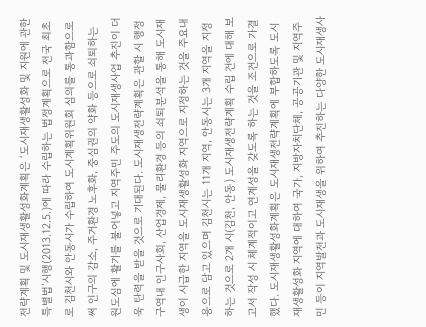전략계획 및 도시재생활성화계획은 ‘도시재생활성화 및 지원에 관한 특별법’시행(2013.12.5.)에 따라 수립하는 법정계획으로 전국 최초로 김천시와 안동시가 수립하여 도시계획위원회 심의를 통과함으로써 인구의 감소, 주거환경 노후화, 중심권의 약화 등으로 쇠퇴하는 원도심에 활기를 불어넣고 지역주민 주도의 도시재생사업 추진이 더욱 탄력을 받을 것으로 기대된다. 도시재생전략계획은 관할 시 행정구역내 인구사회, 산업경제, 물리환경 등의 쇠퇴분석을 통해 도시재생이 시급한 지역을 도시재생활성화 지역으로 지정하는 것을 주요내용으로 담고 있으며 김천시는 11개 지역, 안동시는 3개 지역을 지정하는 것으로 2개 시(김천, 안동) 도시재생전략계획 수립 건에 대해 보고서 작성 시 체계적이고 연계성을 갖도록 하는 것을 조건으로 가결 했다. 도시재생활성화계획은 도시재생전략계획에 부합하도록 도시재생활성화 지역에 대하여 국가, 지방자치단체, 공공기관 및 지역주민 등이 지역발전과 도시재생을 위하여 추진하는 다양한 도시재생사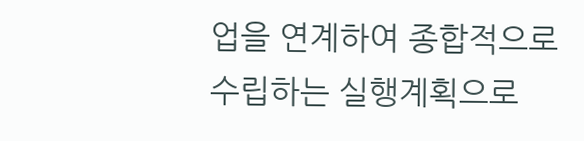업을 연계하여 종합적으로 수립하는 실행계획으로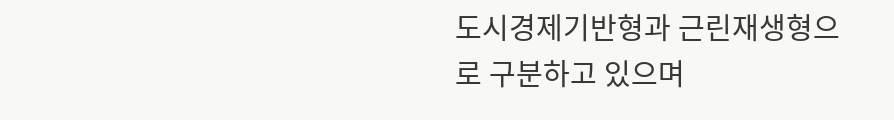도시경제기반형과 근린재생형으로 구분하고 있으며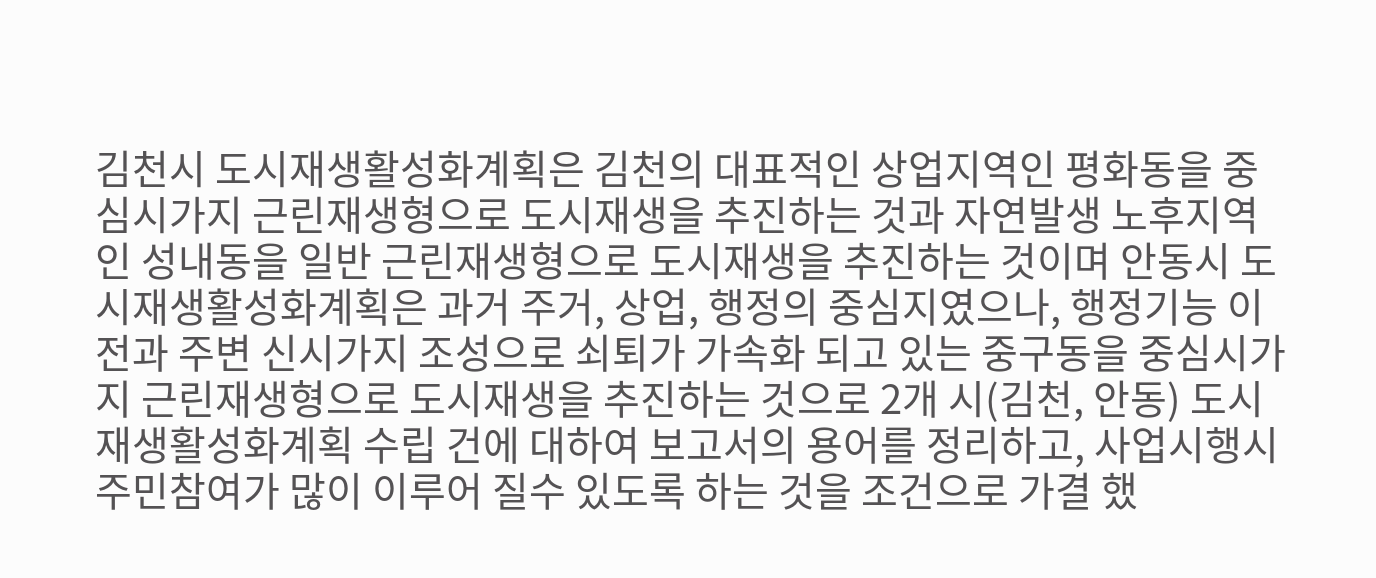김천시 도시재생활성화계획은 김천의 대표적인 상업지역인 평화동을 중심시가지 근린재생형으로 도시재생을 추진하는 것과 자연발생 노후지역인 성내동을 일반 근린재생형으로 도시재생을 추진하는 것이며 안동시 도시재생활성화계획은 과거 주거, 상업, 행정의 중심지였으나, 행정기능 이전과 주변 신시가지 조성으로 쇠퇴가 가속화 되고 있는 중구동을 중심시가지 근린재생형으로 도시재생을 추진하는 것으로 2개 시(김천, 안동) 도시재생활성화계획 수립 건에 대하여 보고서의 용어를 정리하고, 사업시행시 주민참여가 많이 이루어 질수 있도록 하는 것을 조건으로 가결 했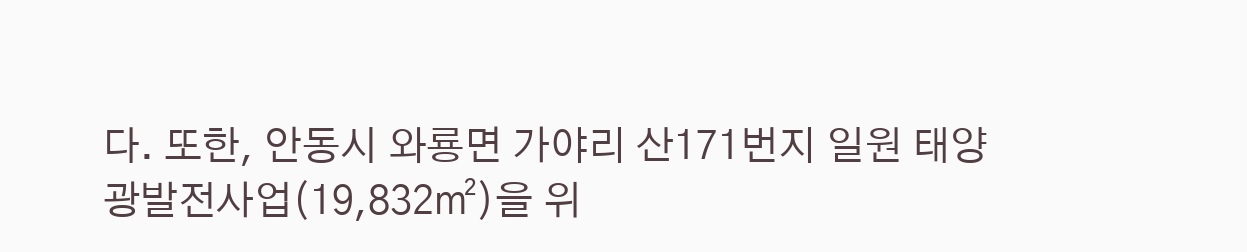다. 또한, 안동시 와룡면 가야리 산171번지 일원 태양광발전사업(19,832㎡)을 위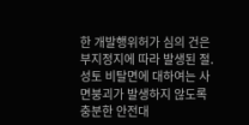한 개발행위허가 심의 건은 부지정지에 따라 발생된 절․성토 비탈면에 대하여는 사면붕괴가 발생하지 않도록 충분한 안전대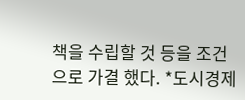책을 수립할 것 등을 조건으로 가결 했다. *도시경제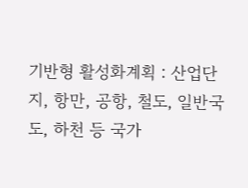기반형 활성화계획 : 산업단지, 항만, 공항, 철도, 일반국도, 하천 등 국가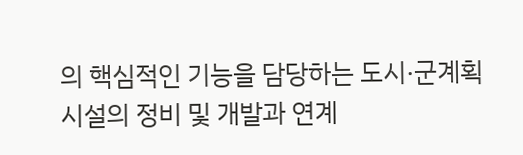의 핵심적인 기능을 담당하는 도시·군계획시설의 정비 및 개발과 연계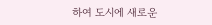하여 도시에 새로운